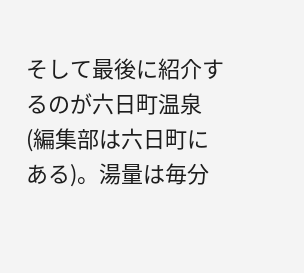そして最後に紹介するのが六日町温泉(編集部は六日町にある)。湯量は毎分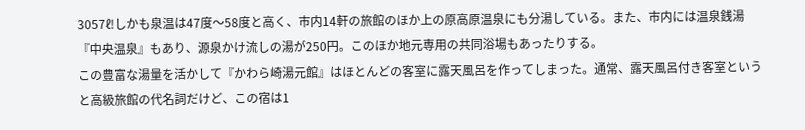3057ℓ!しかも泉温は47度〜58度と高く、市内14軒の旅館のほか上の原高原温泉にも分湯している。また、市内には温泉銭湯『中央温泉』もあり、源泉かけ流しの湯が250円。このほか地元専用の共同浴場もあったりする。
この豊富な湯量を活かして『かわら崎湯元館』はほとんどの客室に露天風呂を作ってしまった。通常、露天風呂付き客室というと高級旅館の代名詞だけど、この宿は1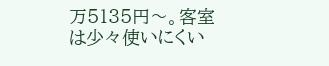万5135円〜。客室は少々使いにくい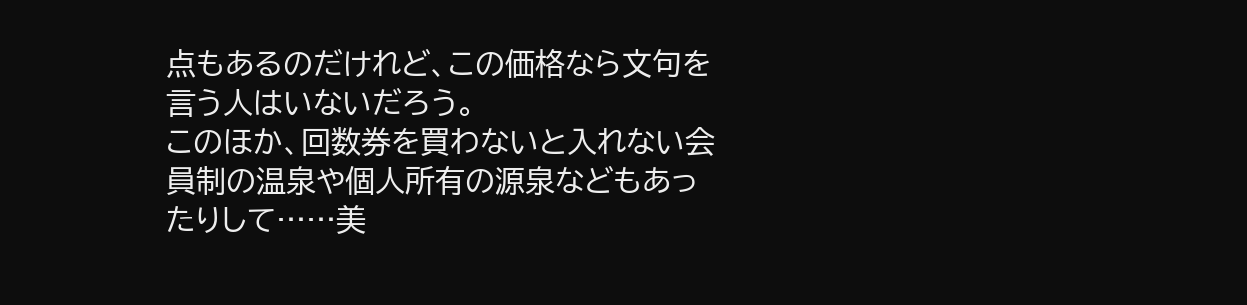点もあるのだけれど、この価格なら文句を言う人はいないだろう。
このほか、回数券を買わないと入れない会員制の温泉や個人所有の源泉などもあったりして……美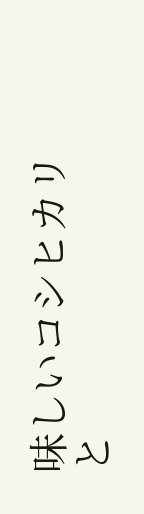味しいコシヒカリと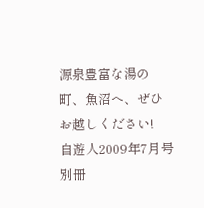源泉豊富な湯の町、魚沼へ、ぜひお越しください!
自遊人2009年7月号別冊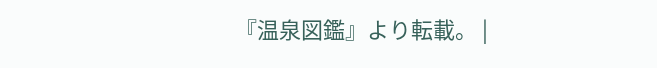『温泉図鑑』より転載。 |